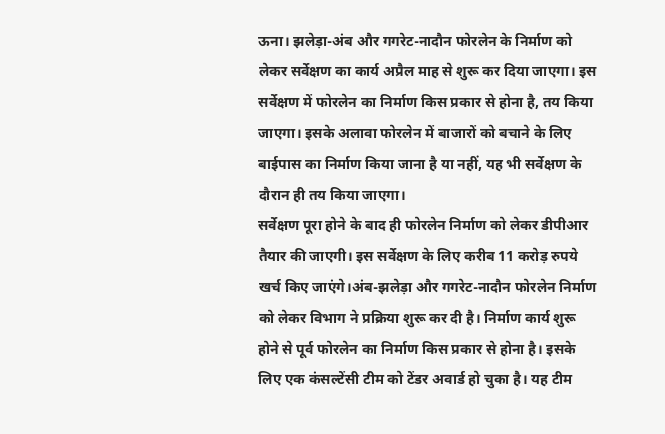ऊना। झलेड़ा-अंब और गगरेट-नादौन फोरलेन के निर्माण को लेकर सर्वेक्षण का कार्य अप्रैल माह से शुरू कर दिया जाएगा। इस सर्वेक्षण में फोरलेन का निर्माण किस प्रकार से होना है, तय किया जाएगा। इसके अलावा फोरलेन में बाजारों को बचाने के लिए बाईपास का निर्माण किया जाना है या नहीं, यह भी सर्वेक्षण के दौरान ही तय किया जाएगा।
सर्वेक्षण पूरा होने के बाद ही फोरलेन निर्माण को लेकर डीपीआर तैयार की जाएगी। इस सर्वेक्षण के लिए करीब 11 करोड़ रुपये खर्च किए जाएंगे।अंब-झलेड़ा और गगरेट-नादौन फोरलेन निर्माण को लेकर विभाग ने प्रक्रिया शुरू कर दी है। निर्माण कार्य शुरू होने से पूर्व फोरलेन का निर्माण किस प्रकार से होना है। इसके लिए एक कंसल्टेंसी टीम को टेंडर अवार्ड हो चुका है। यह टीम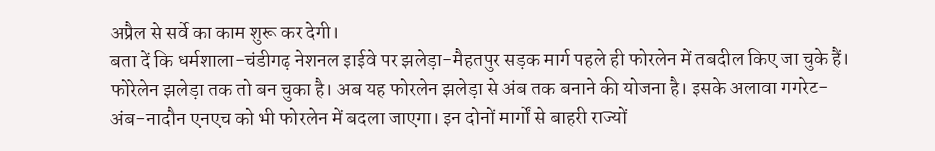अप्रैल से सर्वे का काम शुरू कर देगी।
बता दें कि धर्मशाला-चंडीगढ़ नेशनल इाईवे पर झलेड़ा-मैहतपुर सड़क मार्ग पहले ही फोरलेन में तबदील किए जा चुके हैं। फोरेलेन झलेड़ा तक तो बन चुका है। अब यह फोरलेन झलेड़ा से अंब तक बनाने की योजना है। इसके अलावा गगरेट-अंब-नादौन एनएच को भी फोरलेन में बदला जाएगा। इन दोनों मार्गों से बाहरी राज्यों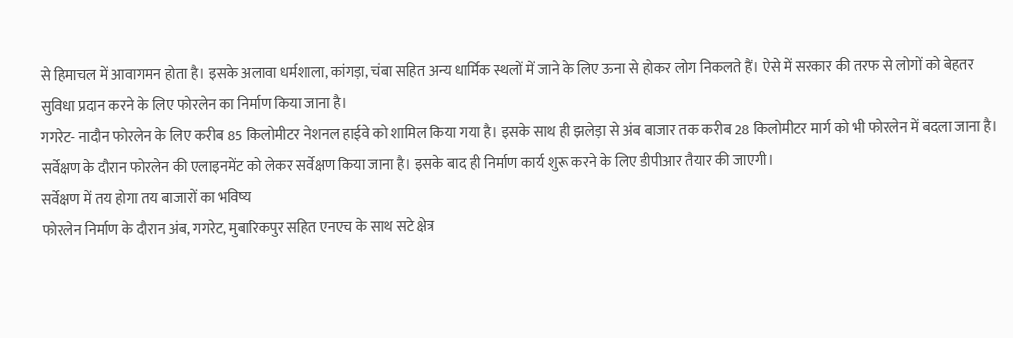से हिमाचल में आवागमन होता है। इसके अलावा धर्मशाला, कांगड़ा, चंबा सहित अन्य धार्मिक स्थलों में जाने के लिए ऊना से होकर लोग निकलते हैं। ऐसे में सरकार की तरफ से लोगों को बेहतर सुविधा प्रदान करने के लिए फोरलेन का निर्माण किया जाना है।
गगरेट- नादौन फोरलेन के लिए करीब 85 किलोमीटर नेशनल हाईवे को शामिल किया गया है। इसके साथ ही झलेड़ा से अंब बाजार तक करीब 28 किलोमीटर मार्ग को भी फोरलेन में बदला जाना है। सर्वेक्षण के दौरान फोरलेन की एलाइनमेंट को लेकर सर्वेक्षण किया जाना है। इसके बाद ही निर्माण कार्य शुरू करने के लिए डीपीआर तैयार की जाएगी।
सर्वेक्षण में तय होगा तय बाजारों का भविष्य
फोरलेन निर्माण के दौरान अंब, गगरेट, मुबारिकपुर सहित एनएच के साथ सटे क्षेत्र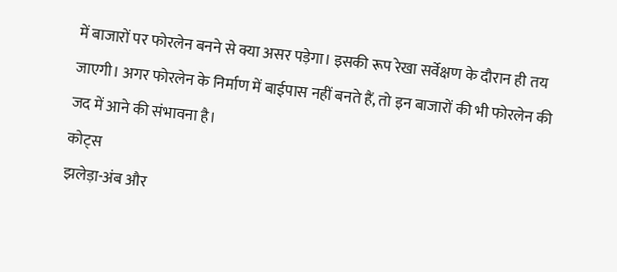में बाजारों पर फोरलेन बनने से क्या असर पड़ेगा। इसकी रूप रेखा सर्वेक्षण के दौरान ही तय जाएगी। अगर फोरलेन के निर्माण में बाईपास नहीं बनते हैं, तो इन बाजारों की भी फोरलेन की जद में आने की संभावना है।
कोट्स
झलेड़ा-अंब और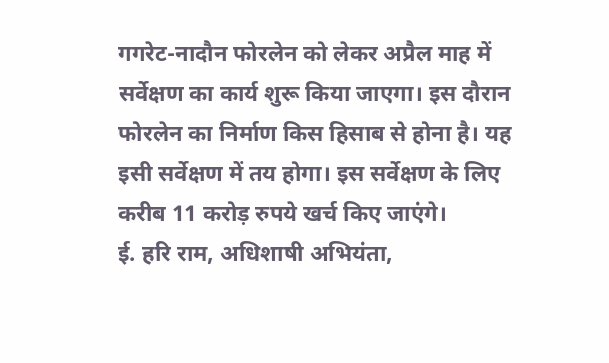गगरेट-नादौन फोरलेन को लेकर अप्रैल माह में सर्वेक्षण का कार्य शुरू किया जाएगा। इस दौरान फोरलेन का निर्माण किस हिसाब से होना है। यह इसी सर्वेक्षण में तय होगा। इस सर्वेक्षण के लिए करीब 11 करोड़ रुपये खर्च किए जाएंगे।
ई. हरि राम, अधिशाषी अभियंता,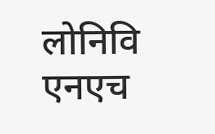लोनिवि एनएच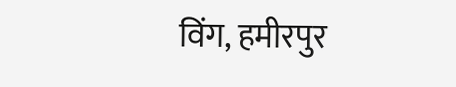विंग, हमीरपुर